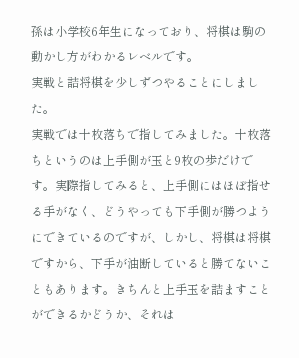孫は小学校6年生になっており、将棋は駒の動かし方がわかるレベルです。
実戦と詰将棋を少しずつやることにしました。
実戦では十枚落ちで指してみました。十枚落ちというのは上手側が玉と9枚の歩だけです。実際指してみると、上手側にはほぼ指せる手がなく、どうやっても下手側が勝つようにできているのですが、しかし、将棋は将棋ですから、下手が油断していると勝てないこともあります。きちんと上手玉を詰ますことができるかどうか、それは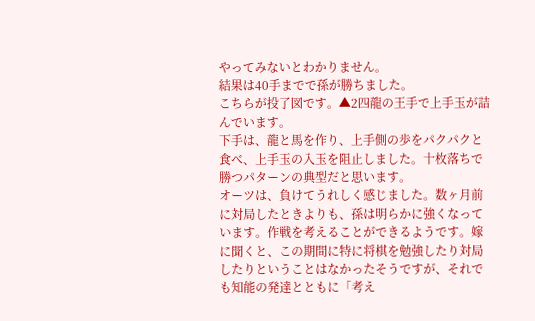やってみないとわかりません。
結果は40手までで孫が勝ちました。
こちらが投了図です。▲2四龍の王手で上手玉が詰んでいます。
下手は、龍と馬を作り、上手側の歩をパクパクと食べ、上手玉の入玉を阻止しました。十枚落ちで勝つパターンの典型だと思います。
オーツは、負けてうれしく感じました。数ヶ月前に対局したときよりも、孫は明らかに強くなっています。作戦を考えることができるようです。嫁に聞くと、この期間に特に将棋を勉強したり対局したりということはなかったそうですが、それでも知能の発達とともに「考え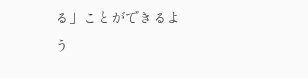る」ことができるよう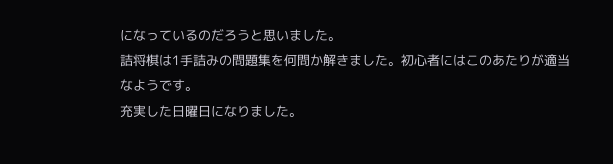になっているのだろうと思いました。
詰将棋は1手詰みの問題集を何問か解きました。初心者にはこのあたりが適当なようです。
充実した日曜日になりました。